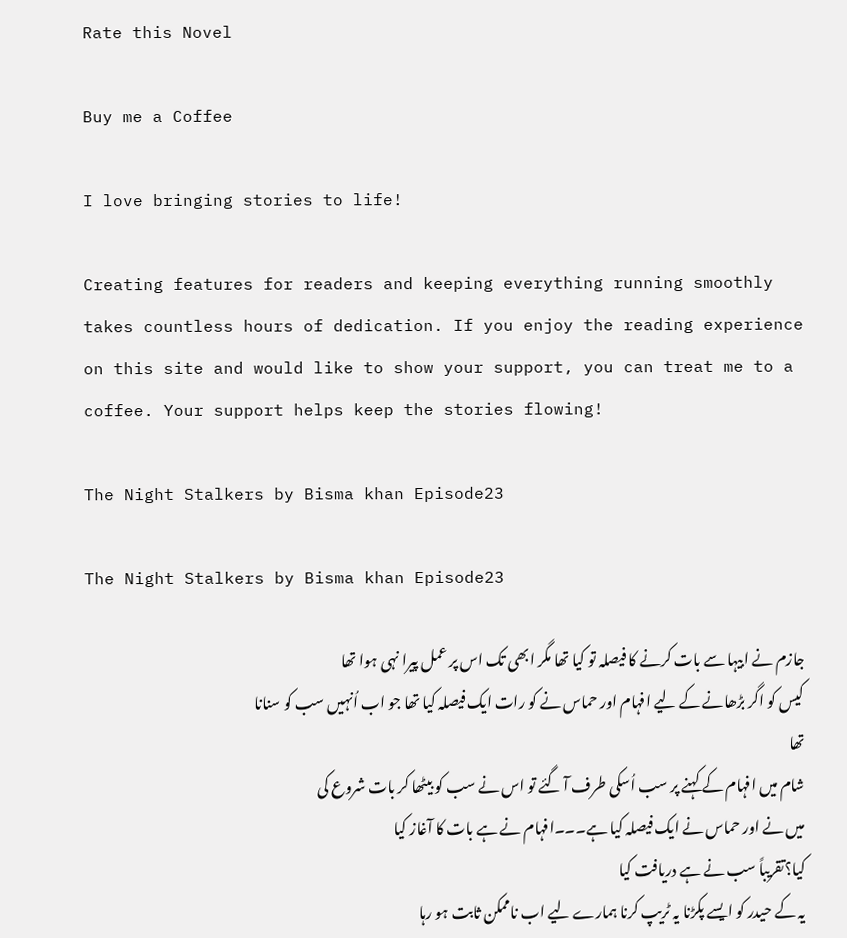Rate this Novel

Buy me a Coffee

I love bringing stories to life!

Creating features for readers and keeping everything running smoothly takes countless hours of dedication. If you enjoy the reading experience on this site and would like to show your support, you can treat me to a coffee. Your support helps keep the stories flowing!

The Night Stalkers by Bisma khan Episode23

The Night Stalkers by Bisma khan Episode23

جازم نے ابیہا سے بات کرنے کا فیصلہ تو کیا تھا مگر ابھی تک اس پر عمل پیرا نہی ہوا تھا
کیس کو اگر بڑھانے کے لیے افہام اور حماس نے کو رات ایک فیصلہ کیا تھا جو اب اُنہیں سب کو سنانا تھا
شام میں افہام کے کہنے پر سب اُسکی طرف آ گئے تو اس نے سب کو بیٹھا کر بات شروع کی
میں نے اور حماس نے ایک فیصلہ کیا ہے۔۔۔افہام نے ہے بات کا آغاز کیا
کیا؟تقریباً سب نے ہے دریافت کیا
یہ کے حیدر کو ایسے پکڑنا یہ ٹریپ کرنا ہمارے لیے اب ناممکن ثابت ہو رہا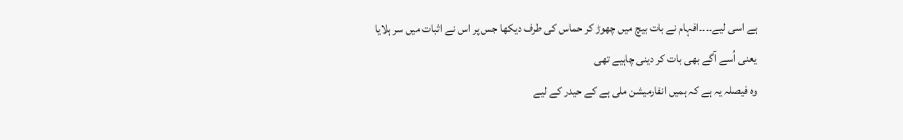ہے اسی لیے۔۔۔۔افہام نے بات بیچ میں چھوڑ کر حماس کی طرف دیکھا جس پر اس نے اثبات میں سر ہلایا
یعنی اُسے آگے بھی بات کر دینی چاہیے تھی
وہ فیصلہ یہ ہے کہ ہمیں انفارمیشن ملی ہے کے حیدر کے لیے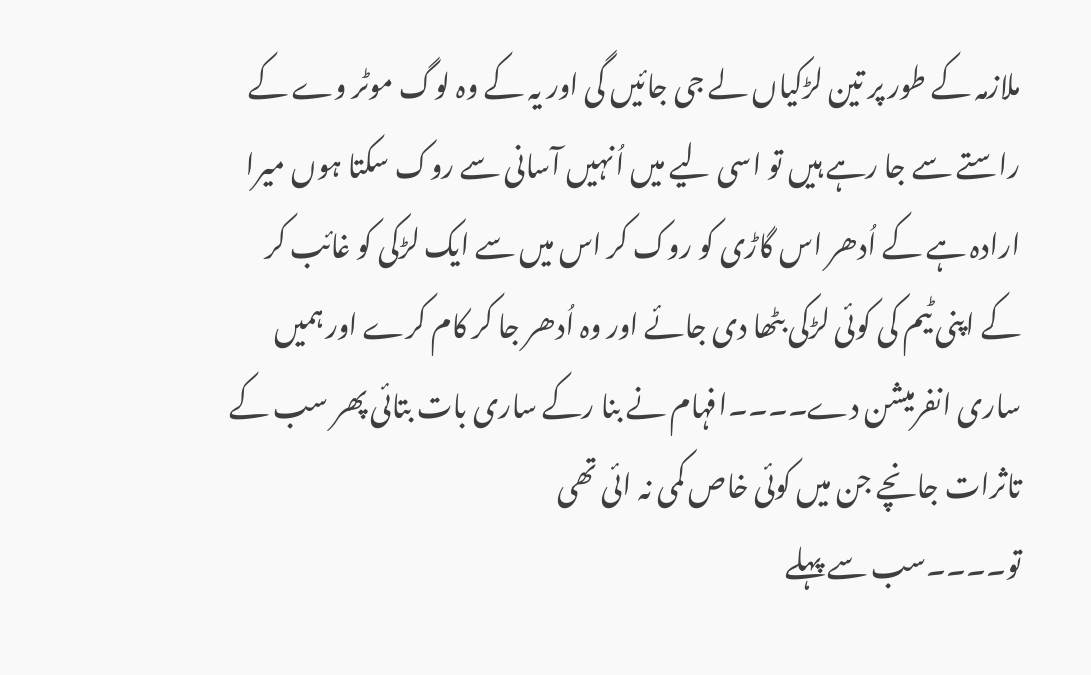ملازمہ کے طور پر تین لڑکیاں لے جی جائیں گی اور یہ کے وہ لوگ موٹر وے کے راستے سے جا رہے ہیں تو اسی لیے میں اُنہیں آسانی سے روک سکتا ہوں میرا ارادہ ہے کے اُدھر اس گاڑی کو روک کر اس میں سے ایک لڑکی کو غائب کر کے اپنی ٹیم کی کوئی لڑکی بٹھا دی جائے اور وہ اُدھر جا کر کام کرے اور ہمیں ساری انفرمیشن دے۔۔۔۔افہام نے بنا رکے ساری بات بتائی پھر سب کے تاثرات جانچے جن میں کوئی خاص کمی نہ ائی تھی
تو۔۔۔۔سب سے پہلے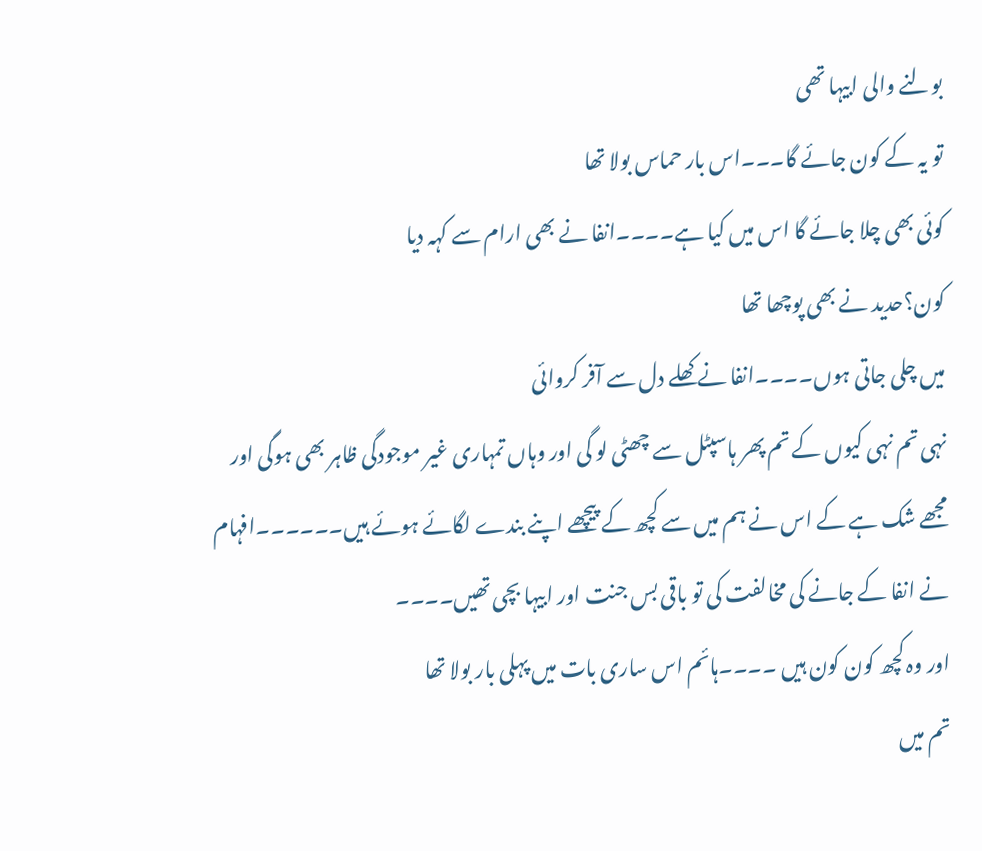بولنے والی ابیہا تھی
تو یہ کے کون جائے گا۔۔۔اس بار حماس بولا تھا
کوئی بھی چلا جائے گا اس میں کیا ہے۔۔۔۔انفا نے بھی ارام سے کہہ دیا
کون؟حدید نے بھی پوچھا تھا
میں چلی جاتی ہوں۔۔۔۔انفا نے کھلے دل سے آفر کروائی
نہی تم نہی کیوں کے تم پھر ہاسپٹل سے چھٹی لو گی اور وہاں تمہاری غیر موجودگی ظاہر بھی ہوگی اور مجھے شک ہے کے اس نے ہم میں سے کچھ کے پیچھے اپنے بندے لگائے ہوئے ہیں۔۔۔۔۔۔افہام نے انفا کے جانے کی مخالفت کی تو باقی بس جنت اور ابیہا بچی تھیں۔۔۔۔
اور وہ کچھ کون کون ہیں ۔۔۔۔ہائم اس ساری بات میں پہلی بار بولا تھا
تم میں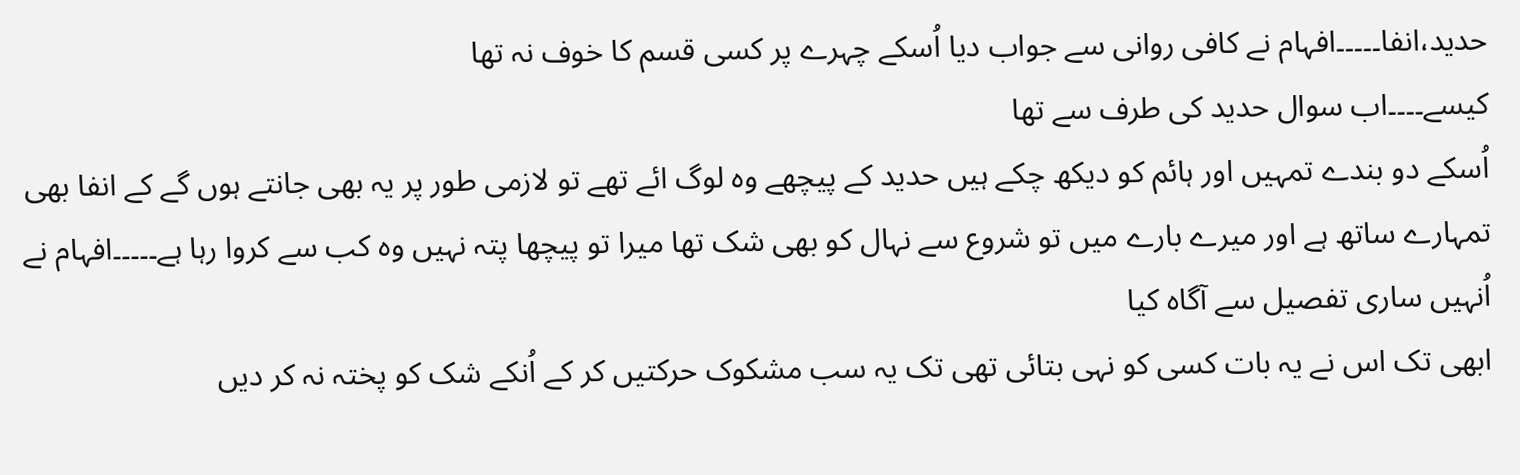حدید،انفا۔۔۔۔۔افہام نے کافی روانی سے جواب دیا اُسکے چہرے پر کسی قسم کا خوف نہ تھا
کیسے۔۔۔۔اب سوال حدید کی طرف سے تھا
اُسکے دو بندے تمہیں اور ہائم کو دیکھ چکے ہیں حدید کے پیچھے وہ لوگ ائے تھے تو لازمی طور پر یہ بھی جانتے ہوں گے کے انفا بھی تمہارے ساتھ ہے اور میرے بارے میں تو شروع سے نہال کو بھی شک تھا میرا تو پیچھا پتہ نہیں وہ کب سے کروا رہا ہے۔۔۔۔۔افہام نے اُنہیں ساری تفصیل سے آگاہ کیا
ابھی تک اس نے یہ بات کسی کو نہی بتائی تھی تک یہ سب مشکوک حرکتیں کر کے اُنکے شک کو پختہ نہ کر دیں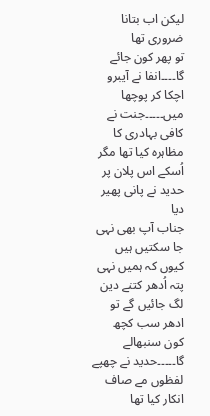لیکن اب بتانا ضروری تھا
تو پھر کون جائے گا۔۔۔۔انفا نے آیبرو اچکا کر پوچھا
میں۔۔۔۔۔جنت نے کافی بہادری کا مظاہرہ کیا تھا مگر اُسکے اس پلان پر حدید نے پانی پھیر دیا
جناب آپ بھی نہی جا سکتیں ہیں کیوں کہ ہمیں نہی پتہ اُدھر کتنے دین لگ جائیں گے تو ادھر سب کچھ کون سنبھالے گا۔۔۔۔۔حدید نے چھپے لفظوں مے صاف انکار کیا تھا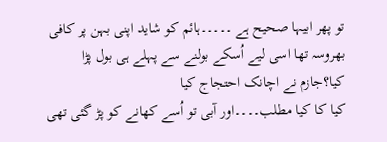تو پھر ابیہا صحیح ہے ۔۔۔۔۔ہائم کو شاید اپنی بہن پر کافی بھروسہ تھا اسی لیے اُسکے بولنے سے پہلے ہی بول پڑا
کیا؟جازم نے اچانک احتجاج کیا
کیا کا کیا مطلب۔۔۔۔اور آبی تو اُسے کھانے کو پڑ گئی تھی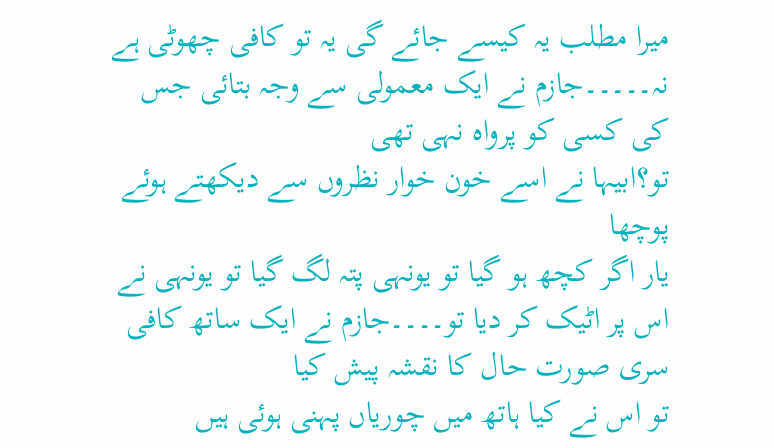میرا مطلب یہ کیسے جائے گی یہ تو کافی چھوٹی ہے نہ۔۔۔۔۔جازم نے ایک معمولی سے وجہ بتائی جس کی کسی کو پرواہ نہی تھی
تو؟ابیہا نے اسے خون خوار نظروں سے دیکھتے ہوئے پوچھا
یار اگر کچھ ہو گیا تو یونہی پتہ لگ گیا تو یونہی نے اس پر اٹیک کر دیا تو۔۔۔۔جازم نے ایک ساتھ کافی سری صورت حال کا نقشہ پیش کیا
تو اس نے کیا ہاتھ میں چوریاں پہنی ہوئی ہیں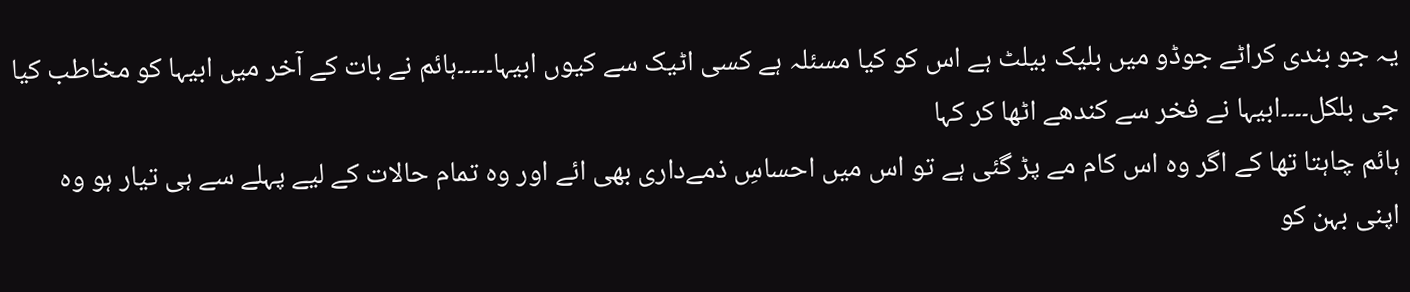یہ جو بندی کراٹے جوڈو میں بلیک بیلٹ ہے اس کو کیا مسئلہ ہے کسی اٹیک سے کیوں ابیہا۔۔۔۔۔ہائم نے بات کے آخر میں ابیہا کو مخاطب کیا
جی بلکل۔۔۔۔ابیہا نے فخر سے کندھے اٹھا کر کہا
ہائم چاہتا تھا کے اگر وہ اس کام مے پڑ گئی ہے تو اس میں احساسِ ذمےداری بھی ائے اور وہ تمام حالات کے لیے پہلے سے ہی تیار ہو وہ اپنی بہن کو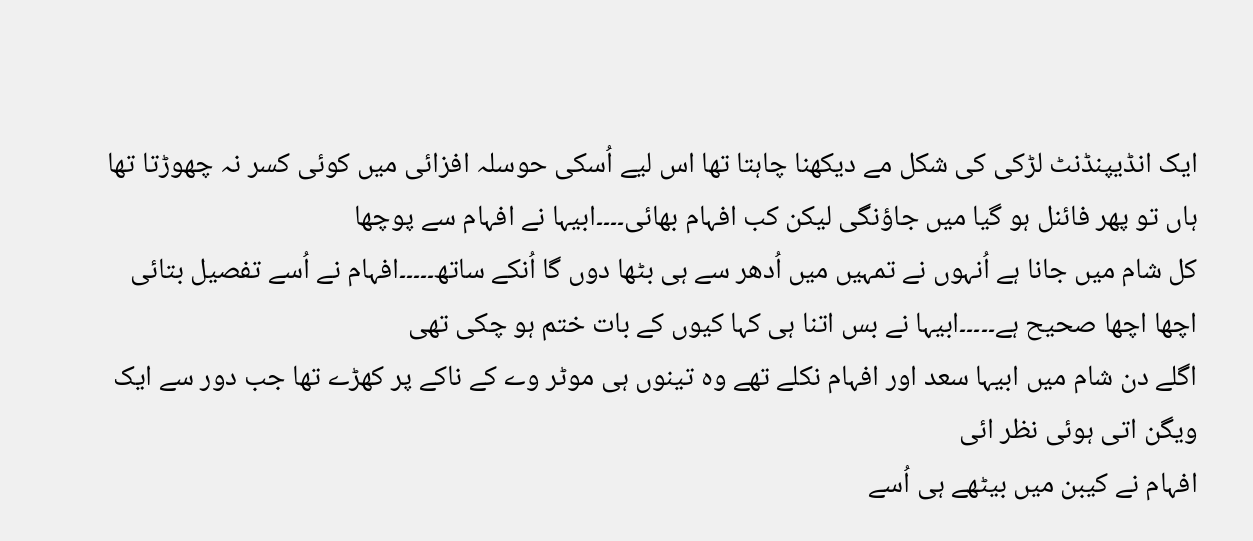ایک انڈیپنڈنٹ لڑکی کی شکل مے دیکھنا چاہتا تھا اس لیے اُسکی حوسلہ افزائی میں کوئی کسر نہ چھوڑتا تھا
ہاں تو پھر فائنل ہو گیا میں جاؤنگی لیکن کب افہام بھائی۔۔۔۔ابیہا نے افہام سے پوچھا
کل شام میں جانا ہے اُنہوں نے تمہیں میں اُدھر سے ہی بٹھا دوں گا اُنکے ساتھ۔۔۔۔۔افہام نے اُسے تفصیل بتائی
اچھا اچھا صحیح ہے۔۔۔۔۔ابیہا نے بس اتنا ہی کہا کیوں کے بات ختم ہو چکی تھی
اگلے دن شام میں ابیہا سعد اور افہام نکلے تھے وہ تینوں ہی موٹر وے کے ناکے پر کھڑے تھا جب دور سے ایک ویگن اتی ہوئی نظر ائی
افہام نے کیبن میں بیٹھے ہی اُسے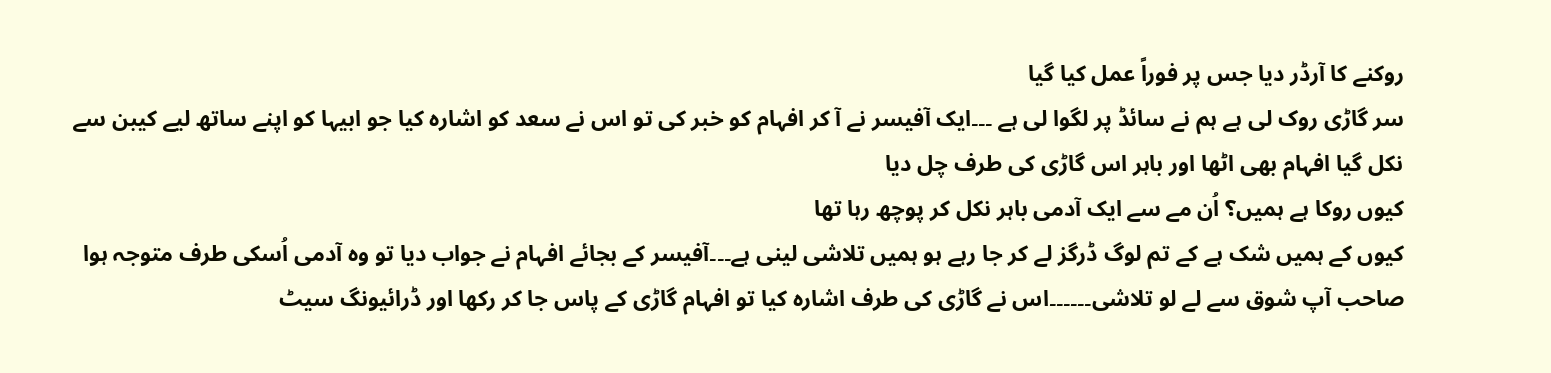روکنے کا آرڈر دیا جس پر فوراً عمل کیا گیا
سر گاڑی روک لی ہے ہم نے سائڈ پر لگوا لی ہے ۔۔۔ایک آفیسر نے آ کر افہام کو خبر کی تو اس نے سعد کو اشارہ کیا جو ابیہا کو اپنے ساتھ لیے کیبن سے نکل گیا افہام بھی اٹھا اور باہر اس گاڑی کی طرف چل دیا
کیوں روکا ہے ہمیں؟ اُن مے سے ایک آدمی باہر نکل کر پوچھ رہا تھا
کیوں کے ہمیں شک ہے کے تم لوگ ڈرگز لے کر جا رہے ہو ہمیں تلاشی لینی ہے۔۔۔آفیسر کے بجائے افہام نے جواب دیا تو وہ آدمی اُسکی طرف متوجہ ہوا
صاحب آپ شوق سے لے لو تلاشی۔۔۔۔۔۔اس نے گاڑی کی طرف اشارہ کیا تو افہام گاڑی کے پاس جا کر رکھا اور ڈرائیونگ سیٹ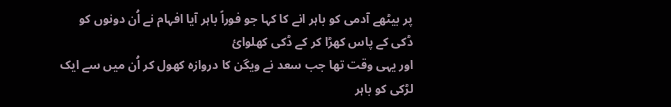پر بیٹھے آدمی کو باہر انے کا کہا جو فوراً باہر آیا افہام نے اُن دونوں کو ڈکی کے پاس کھڑا کر کے ڈکی کھلوائ
اور یہی وقت تھا جب سعد نے ویگن کا دروازہ کھول کر اُن میں سے ایک لڑکی کو باہر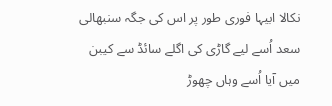نکالا ابیہا فوری طور پر اس کی جگہ سنبھالی
سعد اُسے لیے گاڑی کی اگلے سائڈ سے کیبن میں آیا اُسے وہاں چھوڑ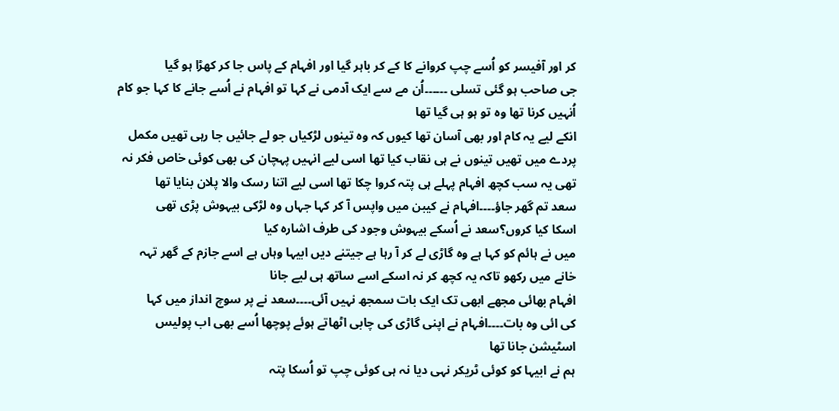کر اور آفیسر کو اُسے چپ کروانے کا کے کر باہر گیا اور افہام کے پاس جا کر کھڑا ہو گیا
جی صاحب ہو گئی تسلی ۔۔۔۔۔۔اُن مے سے ایک آدمی نے کہا تو افہام نے اُسے جانے کا کہا جو کام اُنہیں کرنا تھا وہ تو ہو ہی گیا تھا
انکے لیے یہ کام اور بھی آسان تھا کیوں کہ وہ تینوں لڑکیاں جو لے جائیں جا رہی تھیں مکمل پردے میں تھیں تینوں نے ہی نقاب کیا تھا اسی لیے انہیں پہچان کی بھی کوئی خاص فکر نہ تھی یہ سب کچھ افہام پہلے ہی پتہ کروا چکا تھا اسی لیے اتنا رسک والا پلان بنایا تھا
سعد تم گھر جاؤ۔۔۔۔افہام نے کیبن میں واپس آ کر کہا جہاں وہ لڑکی بیہوش پڑی تھی
اسکا کیا کروں؟سعد نے اُسکے بیہوش وجود کی طرف اشارہ کیا
میں نے ہائم کو کہا ہے وہ گاڑی لے کر آ رہا ہے جیتنے دیں ابیہا وہاں ہے اسے جازم کے گھر تہہ خانے میں رکھو تاکہ یہ کچھ کر نہ اسکے اسے ساتھ ہی لیے جانا
افہام بھائی مجھے ابھی تک ایک بات سمجھ نہیں آئی۔۔۔۔سعد نے پر سوچ انداز میں کہا
کی ائی وہ بات۔۔۔۔افہام نے اپنی گاڑی کی چابی اٹھاتے ہوئے پوچھا اُسے بھی اب پولیس اسٹیشن جانا تھا
ہم نے ابیہا کو کوئی ٹریکر نہی دیا نہ ہی کوئی چپ تو اُسکا پتہ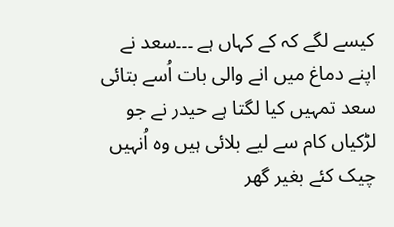کیسے لگے کہ کے کہاں ہے ۔۔۔سعد نے اپنے دماغ میں انے والی بات اُسے بتائی
سعد تمہیں کیا لگتا ہے حیدر نے جو لڑکیاں کام سے لیے بلائی ہیں وہ اُنہیں چیک کئے بغیر گھر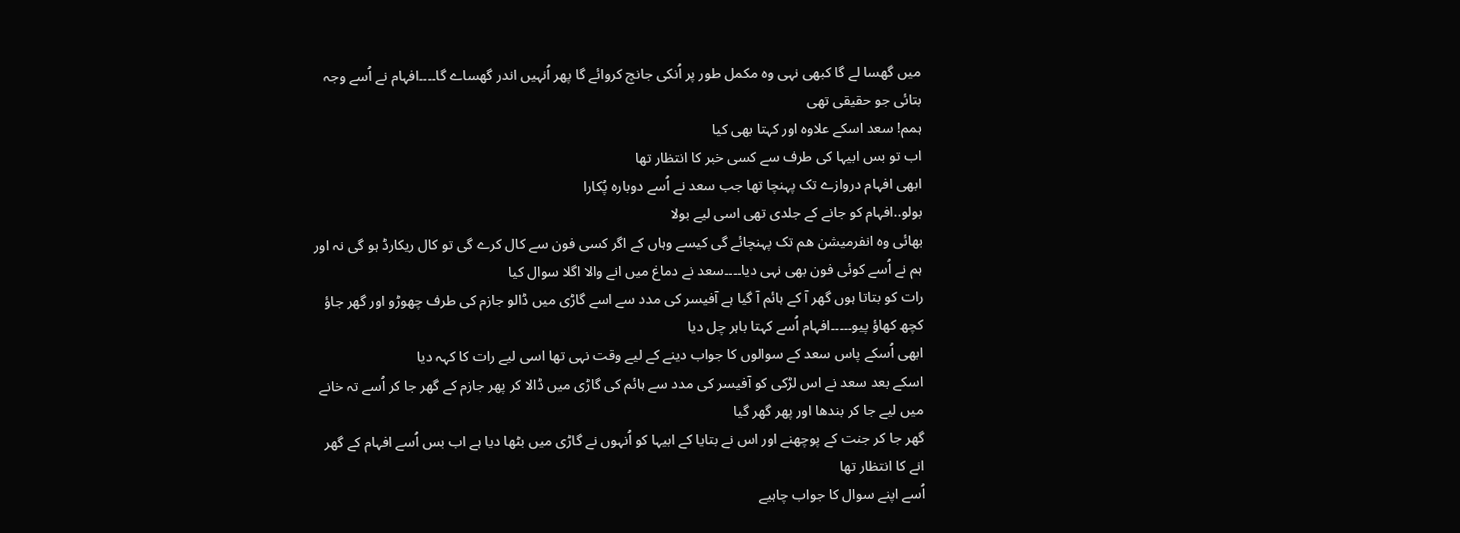میں گھسا لے گا کبھی نہی وہ مکمل طور پر اُنکی جانچ کروائے گا پھر اُنہیں اندر گھساے گا۔۔۔۔افہام نے اُسے وجہ بتائی جو حقیقی تھی
ہمم! سعد اسکے علاوہ اور کہتا بھی کیا
اب تو بس ابیہا کی طرف سے کسی خبر کا انتظار تھا
ابھی افہام دروازے تک پہنچا تھا جب سعد نے اُسے دوبارہ پُکارا
بولو..افہام کو جانے کے جلدی تھی اسی لیے بولا
بھائی وہ انفرمیشن هم تک پہنچائے گی کیسے وہاں کے اگر کسی فون سے کال کرے گی تو کال ریکارڈ ہو گی نہ اور ہم نے اُسے کوئی فون بھی نہی دیا۔۔۔۔سعد نے دماغ میں انے والا اگلا سوال کیا
رات کو بتاتا ہوں گھر آ کے ہائم آ گیا ہے آفیسر کی مدد سے اسے گاڑی میں ڈالو جازم کی طرف چھوڑو اور گھر جاؤ کچھ کھاؤ پیو۔۔۔۔۔افہام اُسے کہتا باہر چل دیا
ابھی اُسکے پاس سعد کے سوالوں کا جواب دینے کے لیے وقت نہی تھا اسی لیے رات کا کہہ دیا
اسکے بعد سعد نے اس لڑکی کو آفیسر کی مدد سے ہائم کی گاڑی میں ڈالا کر پھر جازم کے گھر جا کر اُسے تہ خانے میں لیے جا کر بندھا اور پھر گھر گیا
گھر جا کر جنت کے پوچھنے اور اس نے بتایا کے ابیہا کو اُنہوں نے گاڑی میں بٹھا دیا ہے اب بس اُسے افہام کے گھر انے کا انتظار تھا
اُسے اپنے سوال کا جواب چاہیے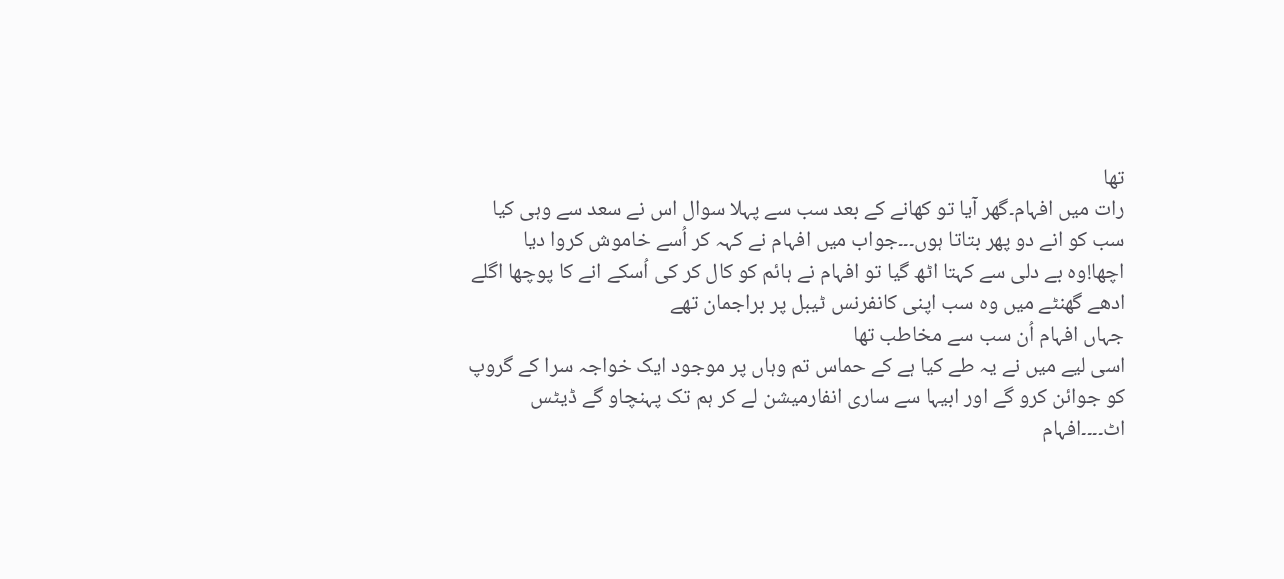تھا
رات میں افہام۔گھر آیا تو کھانے کے بعد سب سے پہلا سوال اس نے سعد سے وہی کیا
سب کو انے دو پھر بتاتا ہوں۔۔۔جواب میں افہام نے کہہ کر اُسے خاموش کروا دیا
اچھا!وہ بے دلی سے کہتا اٹھ گیا تو افہام نے ہائم کو کال کر کی اُسکے انے کا پوچھا اگلے ادھے گھنٹے میں وہ سب اپنی کانفرنس ٹیبل پر براجمان تھے
جہاں افہام اُن سب سے مخاطب تھا
اسی لیے میں نے یہ طے کیا ہے کے حماس تم وہاں پر موجود ایک خواجہ سرا کے گروپ کو جوائن کرو گے اور ابیہا سے ساری انفارمیشن لے کر ہم تک پہنچاو گے ڈیٹس اٹ۔۔۔۔افہام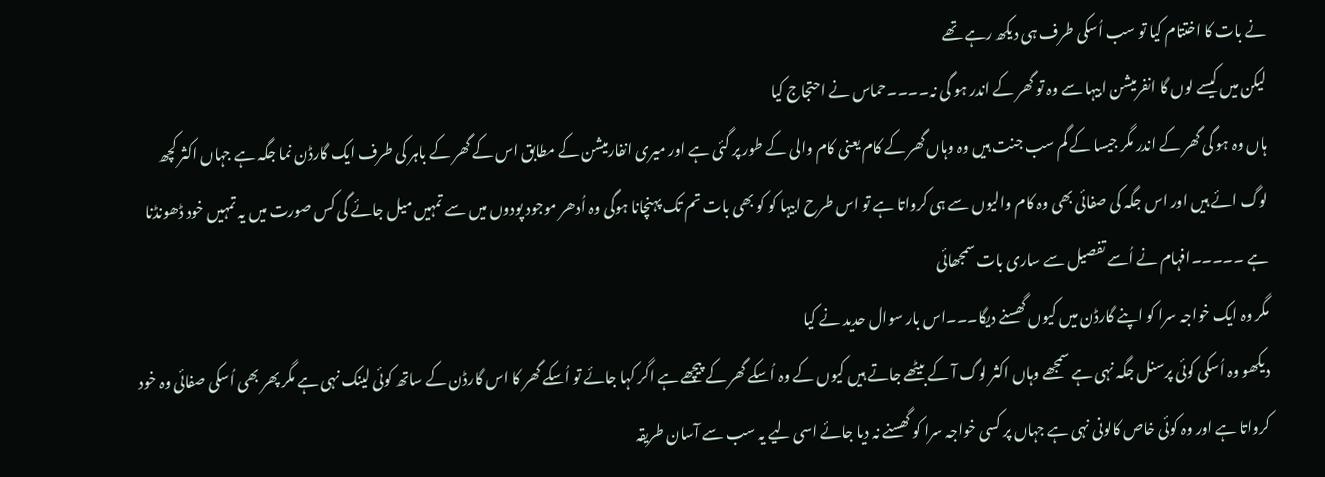نے بات کا اختتام کیا تو سب اُسکی طرف ہی دیکھ رہے تھے
لیکن میں کیسے لوں گا انفرمیشن ابیہا سے وہ تو گھر کے اندر ہو گی نہ۔۔۔۔حماس نے احتجاج کیا
ہاں وہ ہو گی گھر کے اندر مگر جیسا کے گم سب جنت ہیں وہ وہاں گھر کے کام یعنی کام والی کے طور پر گئی ہے اور میری انفارمیشن کے مطابق اس کے گھر کے باہر کی طرف ایک گارڈن نما جگہ ہے جہاں اکثر کچھ لوگ ائے ہیں اور اس جگہ کی صفائی بھی وہ کام والیوں سے ہی کرواتا ہے تو اس طرح ابیہا کو کو بھی بات تم تک پہنچانا ہوگی وہ اُدھر موجود پودوں میں سے تمہیں میل جائے گی کس صورت میں یہ تمہیں خود ڈھونڈنا ہے ۔۔۔۔۔افہام نے اُسے تفصیل سے ساری بات سمجھائی
مگر وہ ایک خواجہ سرا کو اپنے گارڈن میں کیوں گھسنے دیگا۔۔۔اس بار سوال حدید نے کیا
دیکھو وہ اُسکی کوئی پرسنل جگہ نہی ہے سمجھے وہاں اکثر لوگ آ کے بیٹھے جاتے ہیں کیوں کے وہ اُسکے گھر کے پیچھے ہے اگر کہا جائے تو اُسکے گھر کا اس گارڈن کے ساتھ کوئی لینک نہی ہے مگر پھر بھی اُسکی صفائی وہ خود کرواتا ہے اور وہ کوئی خاص کالونی نہی ہے جہاں پر کسی خواجہ سرا کو گھسنے نہ دیا جائے اسی لیے یہ سب سے آسان طریقہ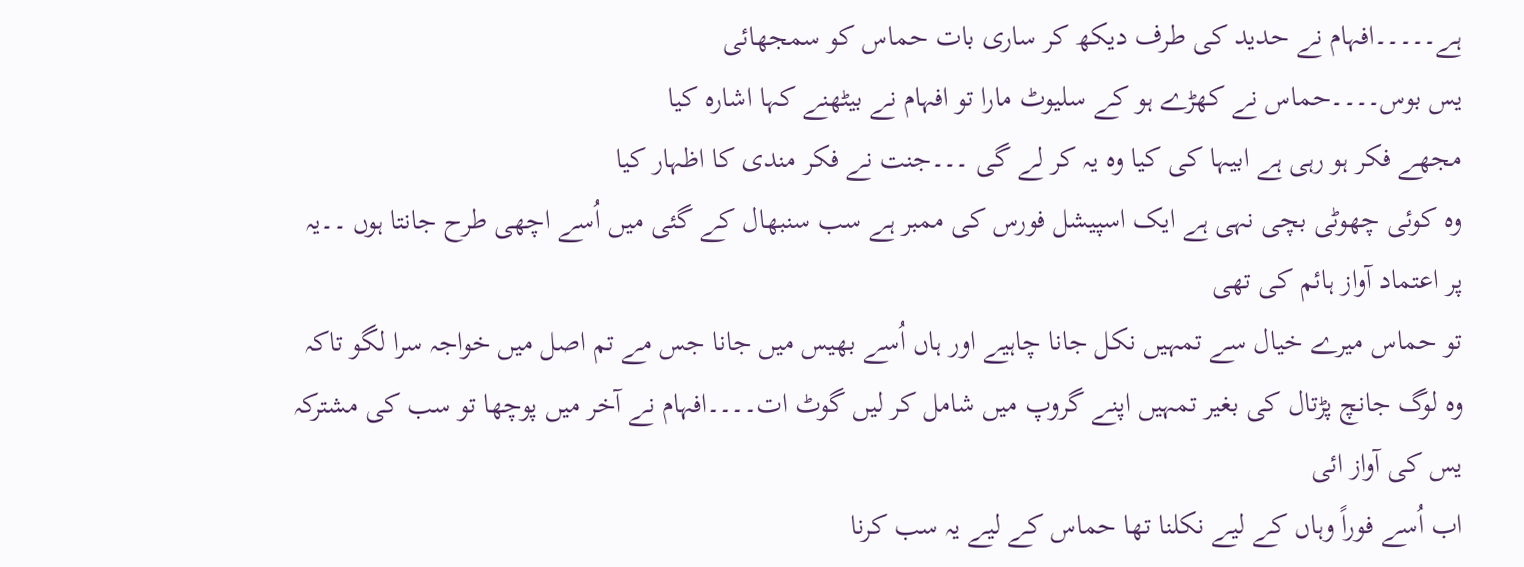ہے۔۔۔۔۔افہام نے حدید کی طرف دیکھ کر ساری بات حماس کو سمجھائی
یس بوس۔۔۔۔حماس نے کھڑے ہو کے سلیوٹ مارا تو افہام نے بیٹھنے کہا اشارہ کیا
مجھے فکر ہو رہی ہے ابیہا کی کیا وہ یہ کر لے گی ۔۔۔جنت نے فکر مندی کا اظہار کیا
وہ کوئی چھوٹی بچی نہی ہے ایک اسپیشل فورس کی ممبر ہے سب سنبھال کے گئی میں اُسے اچھی طرح جانتا ہوں ۔۔یہ پر اعتماد آواز ہائم کی تھی
تو حماس میرے خیال سے تمہیں نکل جانا چاہیے اور ہاں اُسے بھیس میں جانا جس مے تم اصل میں خواجہ سرا لگو تاکہ وہ لوگ جانچ پڑتال کی بغیر تمہیں اپنے گروپ میں شامل کر لیں گوٹ ات۔۔۔۔افہام نے آخر میں پوچھا تو سب کی مشترکہ یس کی آواز ائی
اب اُسے فوراً وہاں کے لیے نکلنا تھا حماس کے لیے یہ سب کرنا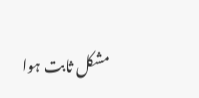مشکل ثابت ہوا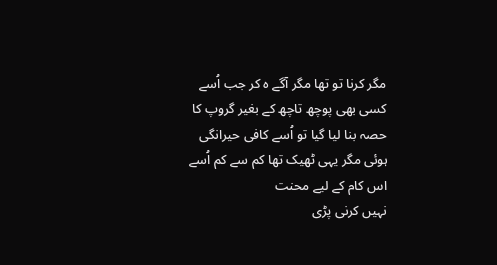مگر کرنا تو تھا مگر آگے ہ کر جب اُسے کسی بھی پوچھ تاچھ کے بغیر گروپ کا حصہ بنا لیا گیا تو اُسے کافی حیرانگی ہوئی مگر یہی ٹھیک تھا کم سے کم اُسے اس کام کے لیے محنت
نہیں کرنی پڑی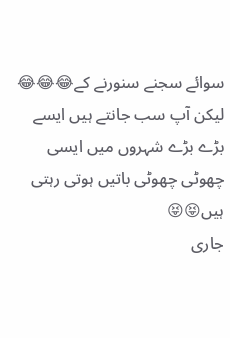سوائے سجنے سنورنے کے😂😂😂
لیکن آپ سب جانتے ہیں ایسے بڑے بڑے شہروں میں ایسی چھوٹی چھوٹی باتیں ہوتی رہتی ہیں😝😝
جاری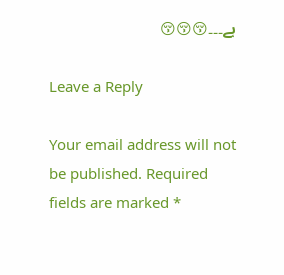ہے۔۔۔😚😚😚

Leave a Reply

Your email address will not be published. Required fields are marked *